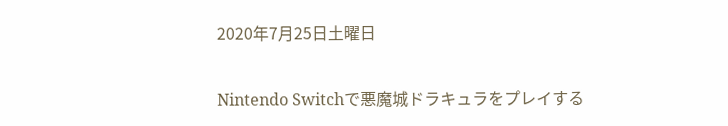2020年7月25日土曜日

Nintendo Switchで悪魔城ドラキュラをプレイする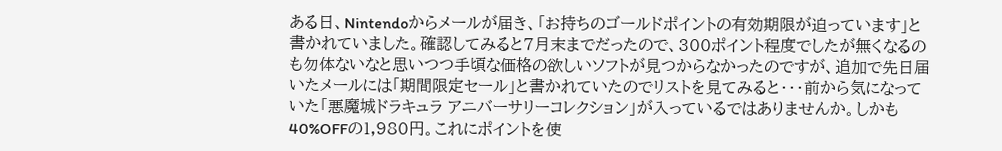ある日、Nintendoからメールが届き、「お持ちのゴールドポイントの有効期限が迫っています」と書かれていました。確認してみると7月末までだったので、300ポイント程度でしたが無くなるのも勿体ないなと思いつつ手頃な価格の欲しいソフトが見つからなかったのですが、追加で先日届いたメールには「期間限定セール」と書かれていたのでリストを見てみると・・・前から気になっていた「悪魔城ドラキュラ アニバーサリーコレクション」が入っているではありませんか。しかも40%OFFの1,980円。これにポイントを使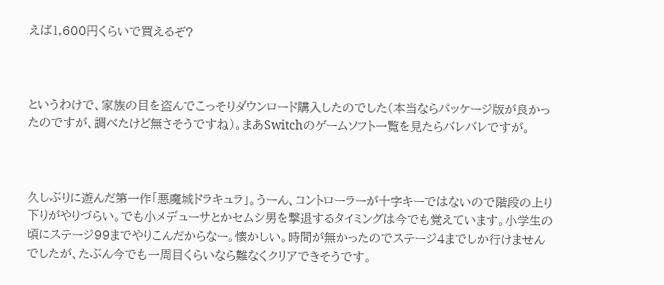えば1,600円くらいで買えるぞ?



というわけで、家族の目を盗んでこっそりダウンロード購入したのでした(本当ならパッケージ版が良かったのですが、調べたけど無さそうですね)。まあSwitchのゲームソフト一覧を見たらバレバレですが。



久しぶりに遊んだ第一作「悪魔城ドラキュラ」。うーん、コントローラーが十字キーではないので階段の上り下りがやりづらい。でも小メデューサとかセムシ男を撃退するタイミングは今でも覚えています。小学生の頃にステージ99までやりこんだからなー。懐かしい。時間が無かったのでステージ4までしか行けませんでしたが、たぶん今でも一周目くらいなら難なくクリアできそうです。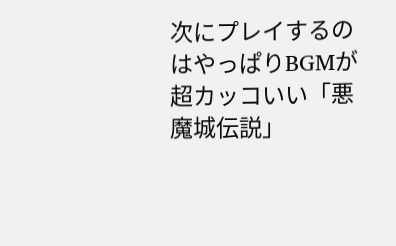次にプレイするのはやっぱりBGMが超カッコいい「悪魔城伝説」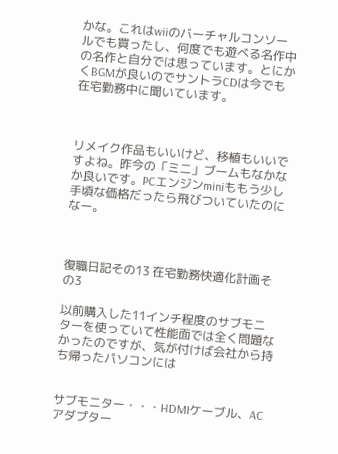かな。これはwiiのバーチャルコンソールでも買ったし、何度でも遊べる名作中の名作と自分では思っています。とにかくBGMが良いのでサントラCDは今でも在宅勤務中に聞いています。



リメイク作品もいいけど、移植もいいですよね。昨今の「ミニ」ブームもなかなか良いです。PCエンジンminiももう少し手頃な価格だったら飛びついていたのになー。



復職日記その13 在宅勤務快適化計画その3

以前購入した11インチ程度のサブモニターを使っていて性能面では全く問題なかったのですが、気が付けば会社から持ち帰ったパソコンには


サブモニター・・・HDMIケーブル、ACアダプター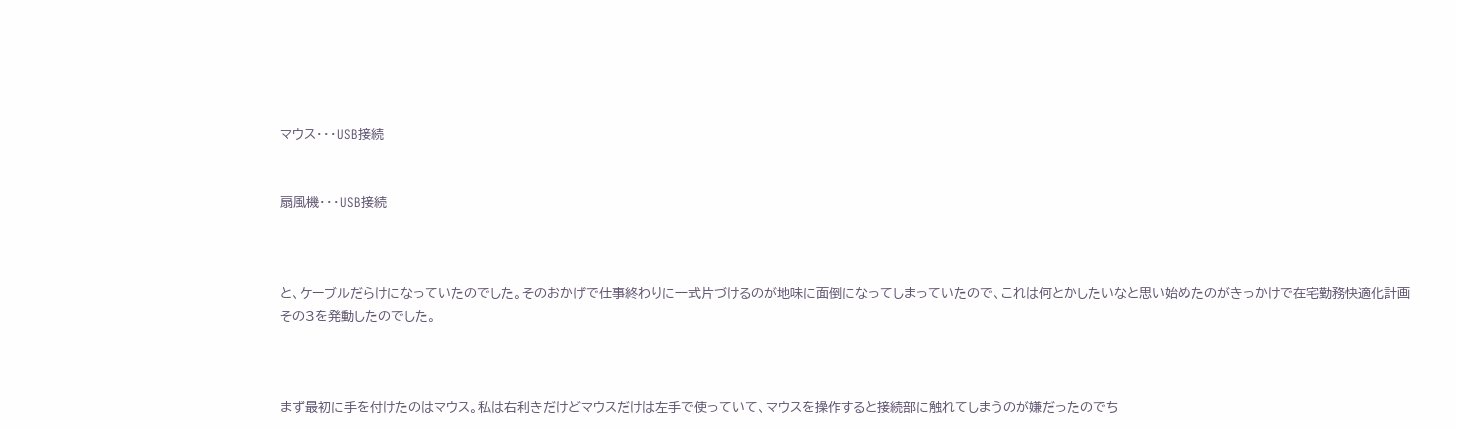マウス・・・USB接続


扇風機・・・USB接続



と、ケーブルだらけになっていたのでした。そのおかげで仕事終わりに一式片づけるのが地味に面倒になってしまっていたので、これは何とかしたいなと思い始めたのがきっかけで在宅勤務快適化計画その3を発動したのでした。



まず最初に手を付けたのはマウス。私は右利きだけどマウスだけは左手で使っていて、マウスを操作すると接続部に触れてしまうのが嫌だったのでち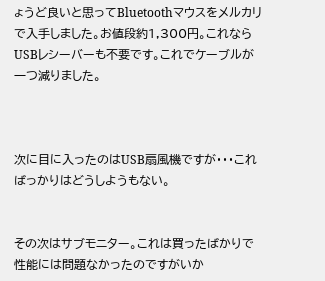ょうど良いと思ってBluetoothマウスをメルカリで入手しました。お値段約1,300円。これならUSBレシーバーも不要です。これでケーブルが一つ減りました。



次に目に入ったのはUSB扇風機ですが・・・こればっかりはどうしようもない。


その次はサブモニター。これは買ったばかりで性能には問題なかったのですがいか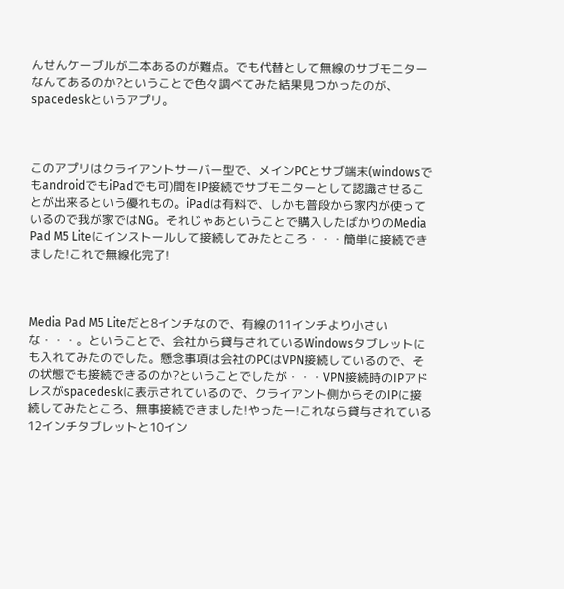んせんケーブルが二本あるのが難点。でも代替として無線のサブモニターなんてあるのか?ということで色々調べてみた結果見つかったのが、spacedeskというアプリ。



このアプリはクライアントサーバー型で、メインPCとサブ端末(windowsでもandroidでもiPadでも可)間をIP接続でサブモニターとして認識させることが出来るという優れもの。iPadは有料で、しかも普段から家内が使っているので我が家ではNG。それじゃあということで購入したばかりのMedia Pad M5 Liteにインストールして接続してみたところ・・・簡単に接続できました!これで無線化完了!



Media Pad M5 Liteだと8インチなので、有線の11インチより小さいな・・・。ということで、会社から貸与されているWindowsタブレットにも入れてみたのでした。懸念事項は会社のPCはVPN接続しているので、その状態でも接続できるのか?ということでしたが・・・VPN接続時のIPアドレスがspacedeskに表示されているので、クライアント側からそのIPに接続してみたところ、無事接続できました!やったー!これなら貸与されている12インチタブレットと10イン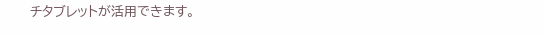チタブレットが活用できます。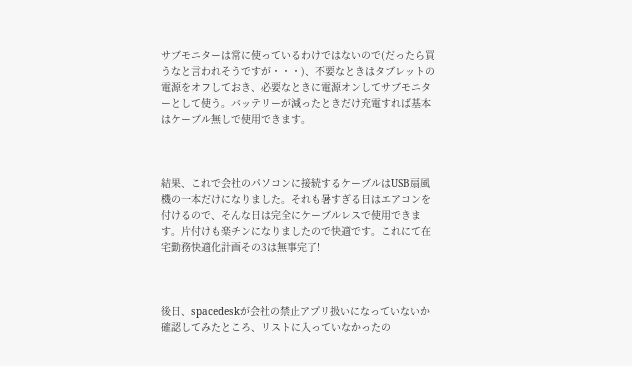サブモニターは常に使っているわけではないので(だったら買うなと言われそうですが・・・)、不要なときはタブレットの電源をオフしておき、必要なときに電源オンしてサブモニターとして使う。バッテリーが減ったときだけ充電すれば基本はケーブル無しで使用できます。



結果、これで会社のパソコンに接続するケーブルはUSB扇風機の一本だけになりました。それも暑すぎる日はエアコンを付けるので、そんな日は完全にケーブルレスで使用できます。片付けも楽チンになりましたので快適です。これにて在宅勤務快適化計画その3は無事完了!



後日、spacedeskが会社の禁止アプリ扱いになっていないか確認してみたところ、リストに入っていなかったの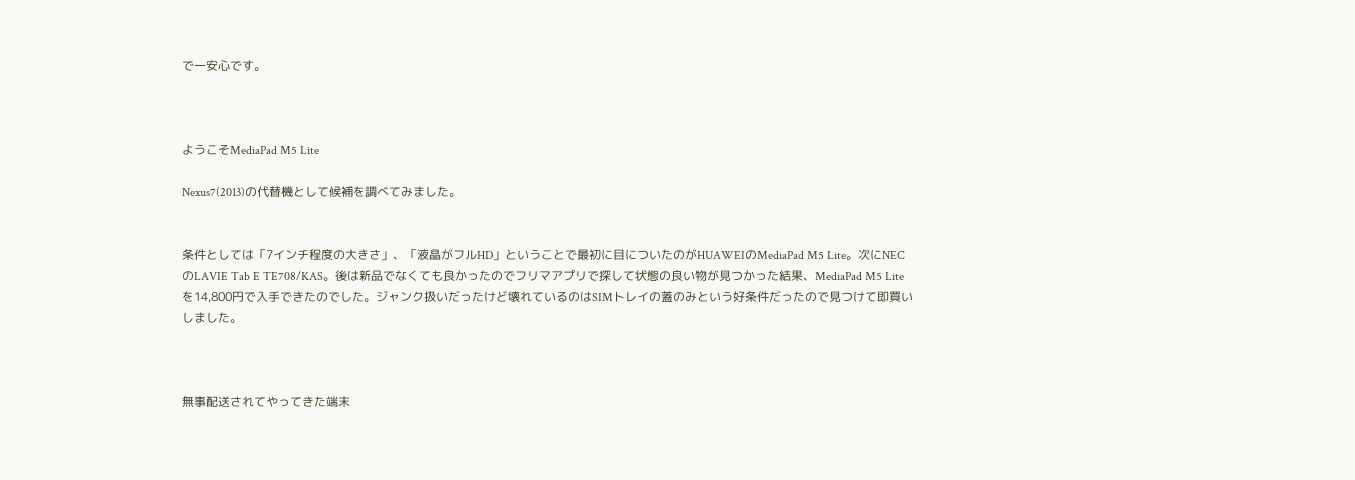で一安心です。



ようこそMediaPad M5 Lite

Nexus7(2013)の代替機として候補を調べてみました。


条件としては「7インチ程度の大きさ」、「液晶がフルHD」ということで最初に目についたのがHUAWEIのMediaPad M5 Lite。次にNECのLAVIE Tab E TE708/KAS。後は新品でなくても良かったのでフリマアプリで探して状態の良い物が見つかった結果、MediaPad M5 Liteを14,800円で入手できたのでした。ジャンク扱いだったけど壊れているのはSIMトレイの蓋のみという好条件だったので見つけて即買いしました。



無事配送されてやってきた端末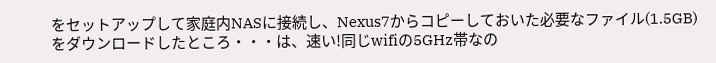をセットアップして家庭内NASに接続し、Nexus7からコピーしておいた必要なファイル(1.5GB)をダウンロードしたところ・・・は、速い!同じwifiの5GHz帯なの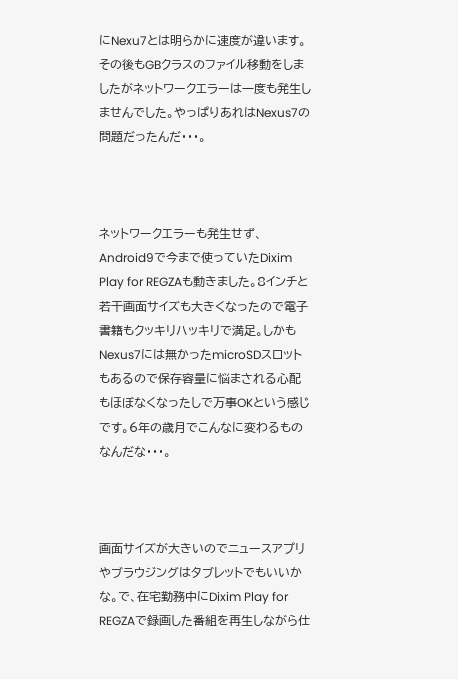にNexu7とは明らかに速度が違います。その後もGBクラスのファイル移動をしましたがネットワークエラーは一度も発生しませんでした。やっぱりあれはNexus7の問題だったんだ・・・。



ネットワークエラーも発生せず、Android9で今まで使っていたDixim Play for REGZAも動きました。8インチと若干画面サイズも大きくなったので電子書籍もクッキリハッキリで満足。しかもNexus7には無かったmicroSDスロットもあるので保存容量に悩まされる心配もほぼなくなったしで万事OKという感じです。6年の歳月でこんなに変わるものなんだな・・・。



画面サイズが大きいのでニュースアプリやブラウジングはタブレットでもいいかな。で、在宅勤務中にDixim Play for REGZAで録画した番組を再生しながら仕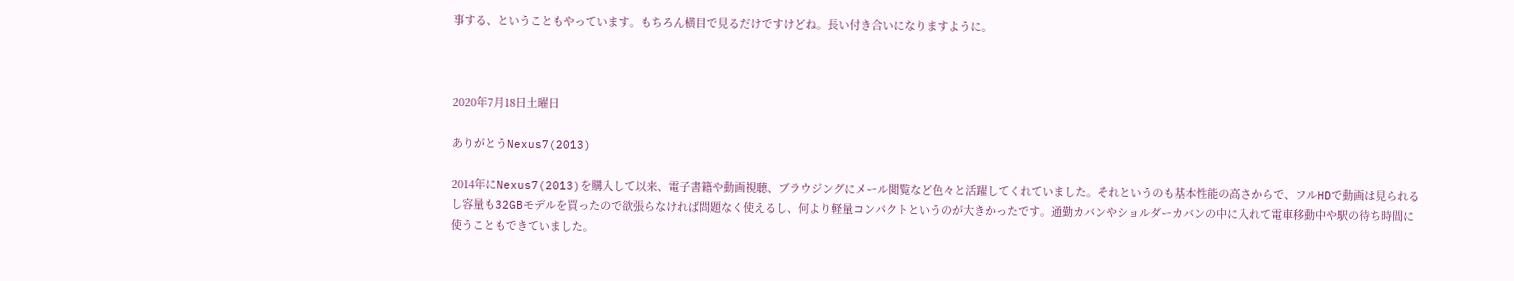事する、ということもやっています。もちろん横目で見るだけですけどね。長い付き合いになりますように。



2020年7月18日土曜日

ありがとうNexus7(2013)

2014年にNexus7(2013)を購入して以来、電子書籍や動画視聴、ブラウジングにメール閲覧など色々と活躍してくれていました。それというのも基本性能の高さからで、フルHDで動画は見られるし容量も32GBモデルを買ったので欲張らなければ問題なく使えるし、何より軽量コンパクトというのが大きかったです。通勤カバンやショルダーカバンの中に入れて電車移動中や駅の待ち時間に使うこともできていました。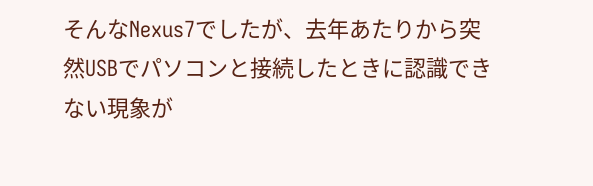そんなNexus7でしたが、去年あたりから突然USBでパソコンと接続したときに認識できない現象が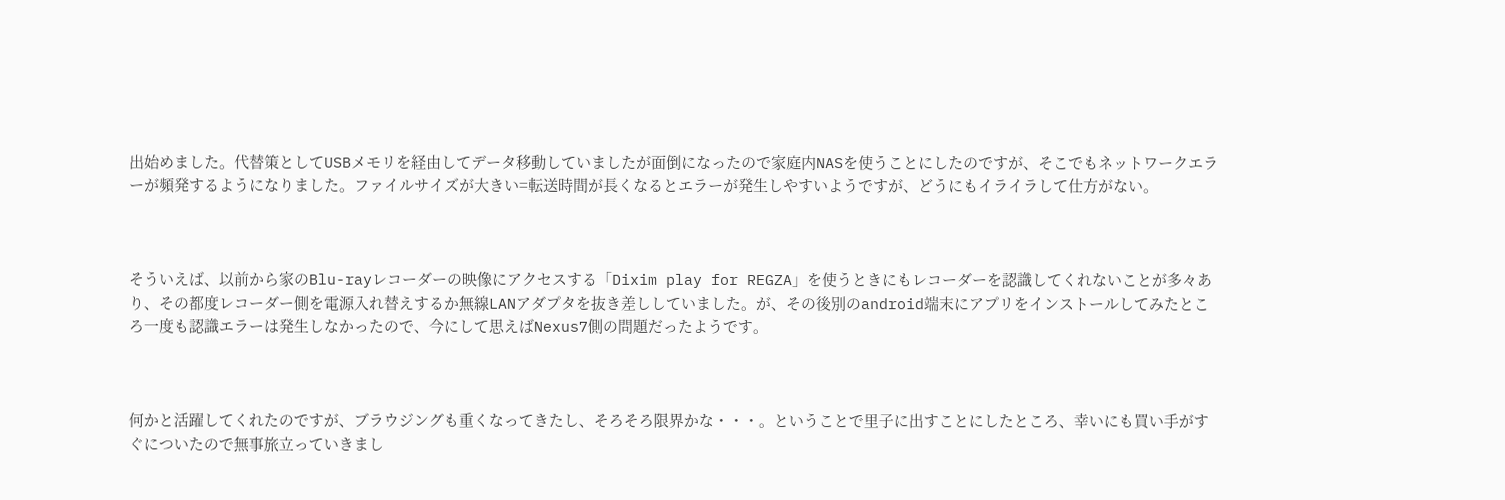出始めました。代替策としてUSBメモリを経由してデータ移動していましたが面倒になったので家庭内NASを使うことにしたのですが、そこでもネットワークエラーが頻発するようになりました。ファイルサイズが大きい=転送時間が長くなるとエラーが発生しやすいようですが、どうにもイライラして仕方がない。



そういえば、以前から家のBlu-rayレコーダーの映像にアクセスする「Dixim play for REGZA」を使うときにもレコーダーを認識してくれないことが多々あり、その都度レコーダー側を電源入れ替えするか無線LANアダプタを抜き差ししていました。が、その後別のandroid端末にアプリをインストールしてみたところ一度も認識エラーは発生しなかったので、今にして思えばNexus7側の問題だったようです。



何かと活躍してくれたのですが、ブラウジングも重くなってきたし、そろそろ限界かな・・・。ということで里子に出すことにしたところ、幸いにも買い手がすぐについたので無事旅立っていきまし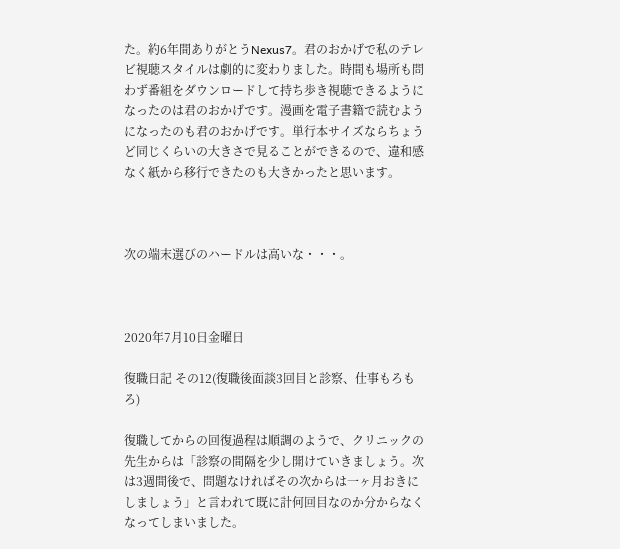た。約6年間ありがとうNexus7。君のおかげで私のテレビ視聴スタイルは劇的に変わりました。時間も場所も問わず番組をダウンロードして持ち歩き視聴できるようになったのは君のおかげです。漫画を電子書籍で読むようになったのも君のおかげです。単行本サイズならちょうど同じくらいの大きさで見ることができるので、違和感なく紙から移行できたのも大きかったと思います。



次の端末選びのハードルは高いな・・・。



2020年7月10日金曜日

復職日記 その12(復職後面談3回目と診察、仕事もろもろ)

復職してからの回復過程は順調のようで、クリニックの先生からは「診察の間隔を少し開けていきましょう。次は3週間後で、問題なければその次からは一ヶ月おきにしましょう」と言われて既に計何回目なのか分からなくなってしまいました。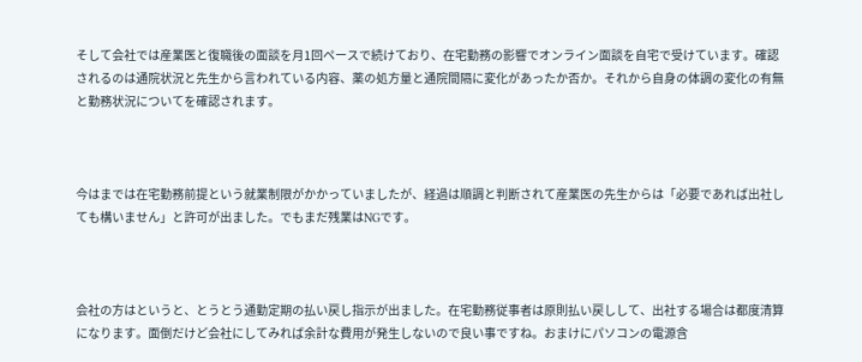そして会社では産業医と復職後の面談を月1回ペースで続けており、在宅勤務の影響でオンライン面談を自宅で受けています。確認されるのは通院状況と先生から言われている内容、薬の処方量と通院間隔に変化があったか否か。それから自身の体調の変化の有無と勤務状況についてを確認されます。



今はまでは在宅勤務前提という就業制限がかかっていましたが、経過は順調と判断されて産業医の先生からは「必要であれば出社しても構いません」と許可が出ました。でもまだ残業はNGです。



会社の方はというと、とうとう通勤定期の払い戻し指示が出ました。在宅勤務従事者は原則払い戻しして、出社する場合は都度清算になります。面倒だけど会社にしてみれば余計な費用が発生しないので良い事ですね。おまけにパソコンの電源含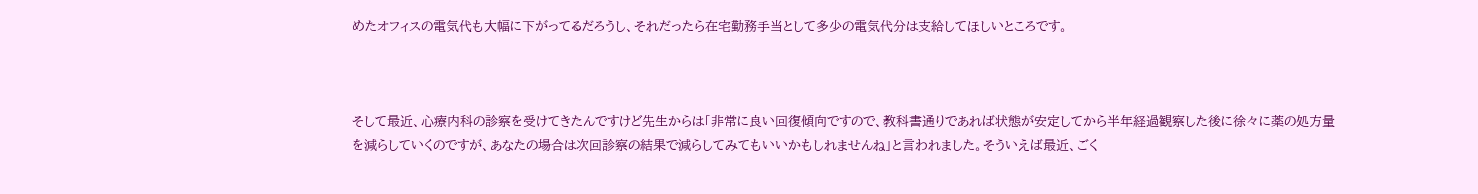めたオフィスの電気代も大幅に下がってるだろうし、それだったら在宅勤務手当として多少の電気代分は支給してほしいところです。



そして最近、心療内科の診察を受けてきたんですけど先生からは「非常に良い回復傾向ですので、教科書通りであれば状態が安定してから半年経過観察した後に徐々に薬の処方量を減らしていくのですが、あなたの場合は次回診察の結果で減らしてみてもいいかもしれませんね」と言われました。そういえば最近、ごく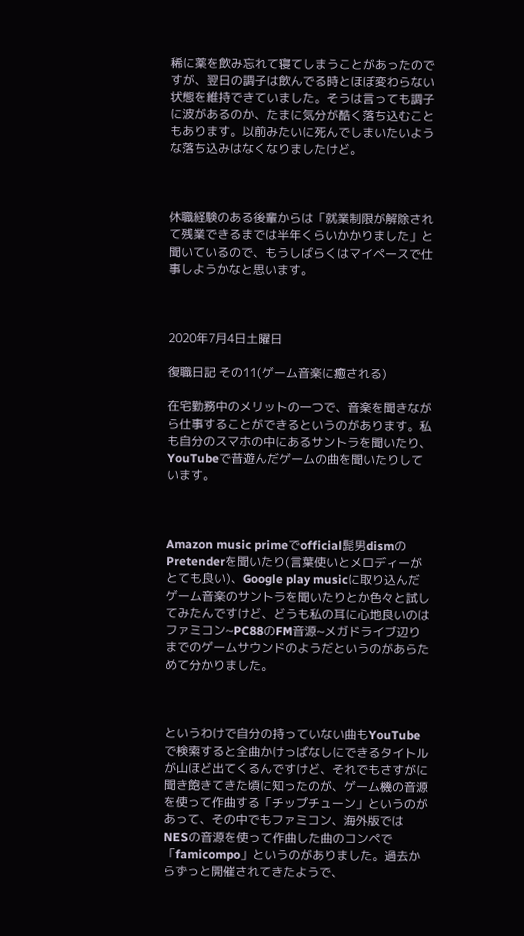稀に薬を飲み忘れて寝てしまうことがあったのですが、翌日の調子は飲んでる時とほぼ変わらない状態を維持できていました。そうは言っても調子に波があるのか、たまに気分が酷く落ち込むこともあります。以前みたいに死んでしまいたいような落ち込みはなくなりましたけど。



休職経験のある後輩からは「就業制限が解除されて残業できるまでは半年くらいかかりました」と聞いているので、もうしばらくはマイペースで仕事しようかなと思います。



2020年7月4日土曜日

復職日記 その11(ゲーム音楽に癒される)

在宅勤務中のメリットの一つで、音楽を聞きながら仕事することができるというのがあります。私も自分のスマホの中にあるサントラを聞いたり、YouTubeで昔遊んだゲームの曲を聞いたりしています。



Amazon music primeでofficial髭男dismのPretenderを聞いたり(言葉使いとメロディーがとても良い)、Google play musicに取り込んだゲーム音楽のサントラを聞いたりとか色々と試してみたんですけど、どうも私の耳に心地良いのはファミコン~PC88のFM音源~メガドライブ辺りまでのゲームサウンドのようだというのがあらためて分かりました。



というわけで自分の持っていない曲もYouTubeで検索すると全曲かけっぱなしにできるタイトルが山ほど出てくるんですけど、それでもさすがに聞き飽きてきた頃に知ったのが、ゲーム機の音源を使って作曲する「チップチューン」というのがあって、その中でもファミコン、海外版ではNESの音源を使って作曲した曲のコンペで「famicompo」というのがありました。過去からずっと開催されてきたようで、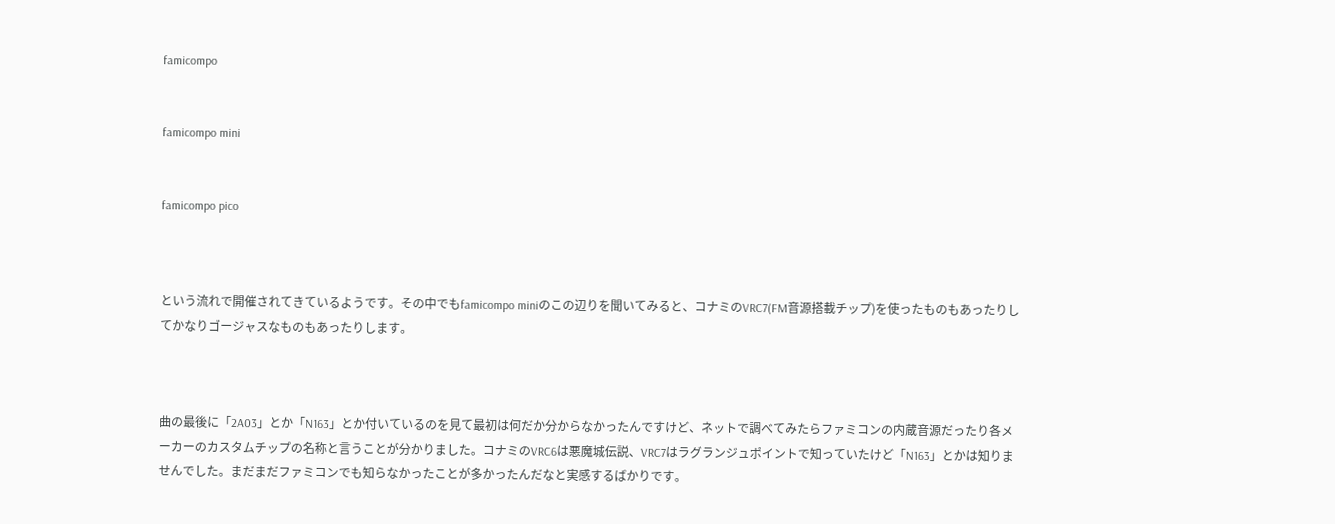famicompo


famicompo mini


famicompo pico



という流れで開催されてきているようです。その中でもfamicompo miniのこの辺りを聞いてみると、コナミのVRC7(FM音源搭載チップ)を使ったものもあったりしてかなりゴージャスなものもあったりします。



曲の最後に「2A03」とか「N163」とか付いているのを見て最初は何だか分からなかったんですけど、ネットで調べてみたらファミコンの内蔵音源だったり各メーカーのカスタムチップの名称と言うことが分かりました。コナミのVRC6は悪魔城伝説、VRC7はラグランジュポイントで知っていたけど「N163」とかは知りませんでした。まだまだファミコンでも知らなかったことが多かったんだなと実感するばかりです。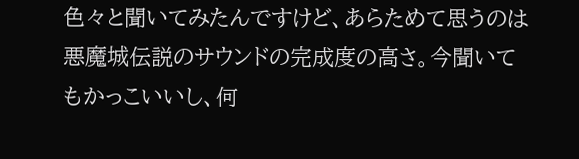色々と聞いてみたんですけど、あらためて思うのは悪魔城伝説のサウンドの完成度の高さ。今聞いてもかっこいいし、何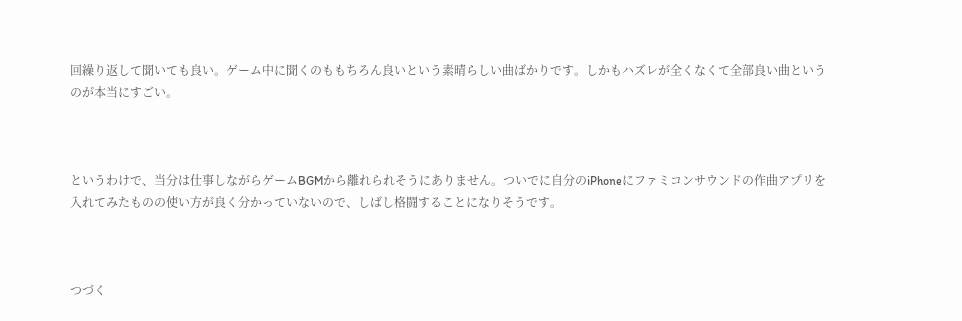回繰り返して聞いても良い。ゲーム中に聞くのももちろん良いという素晴らしい曲ばかりです。しかもハズレが全くなくて全部良い曲というのが本当にすごい。



というわけで、当分は仕事しながらゲームBGMから離れられそうにありません。ついでに自分のiPhoneにファミコンサウンドの作曲アプリを入れてみたものの使い方が良く分かっていないので、しばし格闘することになりそうです。



つづく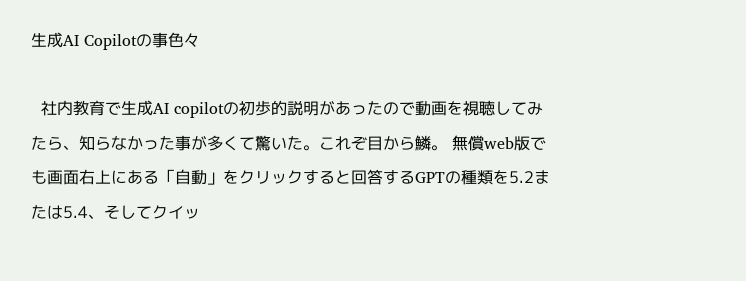生成AI Copilotの事色々

  社内教育で生成AI copilotの初歩的説明があったので動画を視聴してみたら、知らなかった事が多くて驚いた。これぞ目から鱗。 無償web版でも画面右上にある「自動」をクリックすると回答するGPTの種類を5.2または5.4、そしてクイッ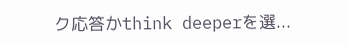ク応答かthink deeperを選...